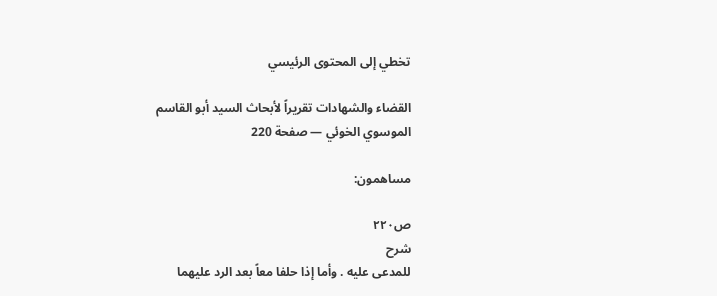تخطي إلى المحتوى الرئيسي

القضاء والشهادات تقريراً لأبحاث السيد أبو القاسم الموسوي الخوئي — صفحة 220

مساهمون:

ص٢٢٠
شرح
للمدعى عليه . وأما إذا حلفا معاً بعد الرد عليهما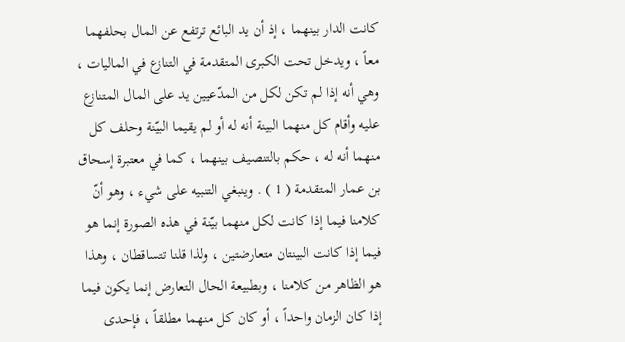كانت الدار بينهما ، إذ أن يد البائع ترتفع عن المال بحلفهما معاً ، ويدخل تحت الكبرى المتقدمة في التنازع في الماليات ، وهي أنه إذا لم تكن لكل من المدّعيين يد على المال المتنازع عليه وأقام كل منهما البينة أنه له أو لم يقيما البيّنة وحلف كل منهما أنه له ، حكم بالتنصيف بينهما ، كما في معتبرة إسحاق بن عمار المتقدمة ( 1 ) . وينبغي التنبيه على شيء ، وهو أنّ كلامنا فيما إذا كانت لكل منهما بيّنة في هذه الصورة إنما هو فيما إذا كانت البينتان متعارضتين ، ولذا قلنا تتساقطان ، وهذا هو الظاهر من كلامنا ، وبطبيعة الحال التعارض إنما يكون فيما إذا كان الزمان واحداً ، أو كان كل منهما مطلقاً ، فإحدى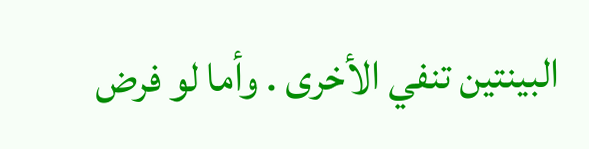البينتين تنفي الأخرى . وأما لو فرض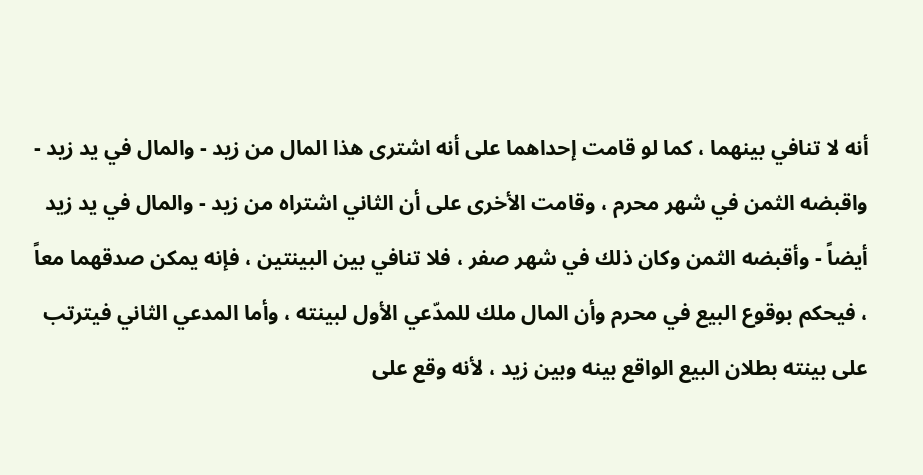أنه لا تنافي بينهما ، كما لو قامت إحداهما على أنه اشترى هذا المال من زيد - والمال في يد زيد - واقبضه الثمن في شهر محرم ، وقامت الأخرى على أن الثاني اشتراه من زيد - والمال في يد زيد أيضاً - وأقبضه الثمن وكان ذلك في شهر صفر ، فلا تنافي بين البينتين ، فإنه يمكن صدقهما معاً ، فيحكم بوقوع البيع في محرم وأن المال ملك للمدّعي الأول لبينته ، وأما المدعي الثاني فيترتب على بينته بطلان البيع الواقع بينه وبين زيد ، لأنه وقع على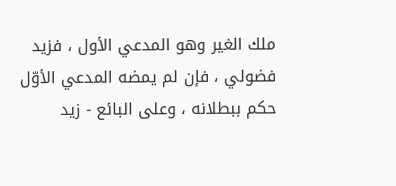ملك الغير وهو المدعي الأول ، فزيد فضولي ، فإن لم يمضه المدعي الأوّل حكم ببطلانه ، وعلى البائع - زيد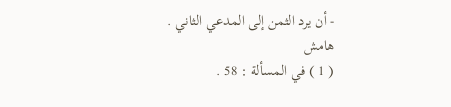- أن يرد الثمن إلى المدعي الثاني .
هامش
( 1 ) في المسألة : 58 .